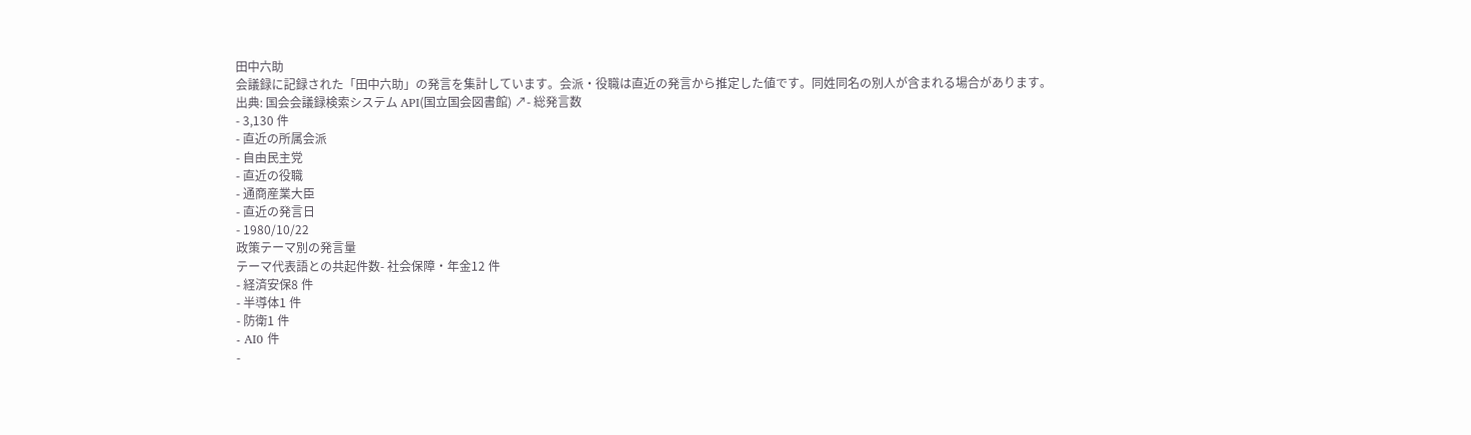田中六助
会議録に記録された「田中六助」の発言を集計しています。会派・役職は直近の発言から推定した値です。同姓同名の別人が含まれる場合があります。
出典: 国会会議録検索システム API(国立国会図書館) ↗- 総発言数
- 3,130 件
- 直近の所属会派
- 自由民主党
- 直近の役職
- 通商産業大臣
- 直近の発言日
- 1980/10/22
政策テーマ別の発言量
テーマ代表語との共起件数- 社会保障・年金12 件
- 経済安保8 件
- 半導体1 件
- 防衛1 件
- AI0 件
-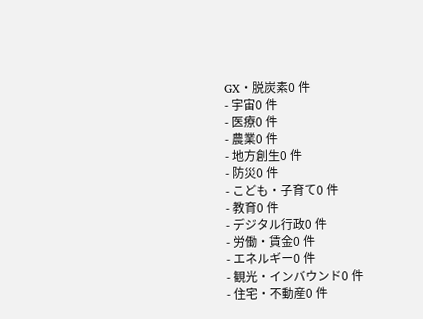GX・脱炭素0 件
- 宇宙0 件
- 医療0 件
- 農業0 件
- 地方創生0 件
- 防災0 件
- こども・子育て0 件
- 教育0 件
- デジタル行政0 件
- 労働・賃金0 件
- エネルギー0 件
- 観光・インバウンド0 件
- 住宅・不動産0 件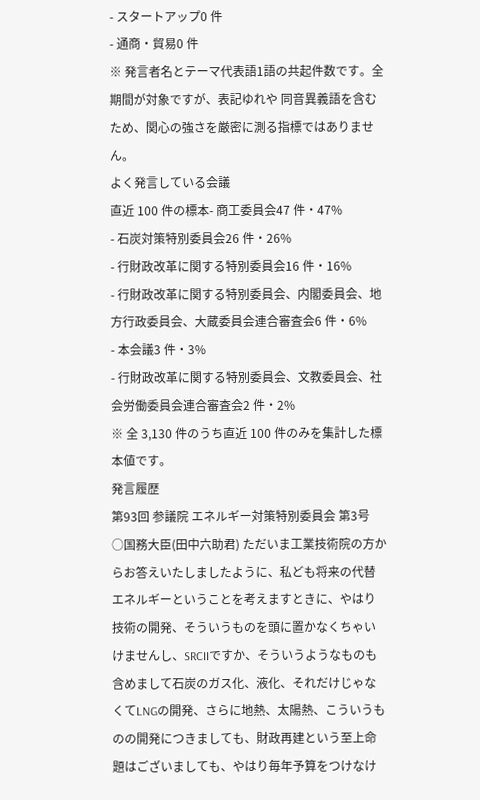- スタートアップ0 件
- 通商・貿易0 件
※ 発言者名とテーマ代表語1語の共起件数です。全期間が対象ですが、表記ゆれや 同音異義語を含むため、関心の強さを厳密に測る指標ではありません。
よく発言している会議
直近 100 件の標本- 商工委員会47 件・47%
- 石炭対策特別委員会26 件・26%
- 行財政改革に関する特別委員会16 件・16%
- 行財政改革に関する特別委員会、内閣委員会、地方行政委員会、大蔵委員会連合審査会6 件・6%
- 本会議3 件・3%
- 行財政改革に関する特別委員会、文教委員会、社会労働委員会連合審査会2 件・2%
※ 全 3,130 件のうち直近 100 件のみを集計した標本値です。
発言履歴
第93回 参議院 エネルギー対策特別委員会 第3号
○国務大臣(田中六助君) ただいま工業技術院の方からお答えいたしましたように、私ども将来の代替エネルギーということを考えますときに、やはり技術の開発、そういうものを頭に置かなくちゃいけませんし、SRCIIですか、そういうようなものも含めまして石炭のガス化、液化、それだけじゃなくてLNGの開発、さらに地熱、太陽熱、こういうものの開発につきましても、財政再建という至上命題はございましても、やはり毎年予算をつけなけ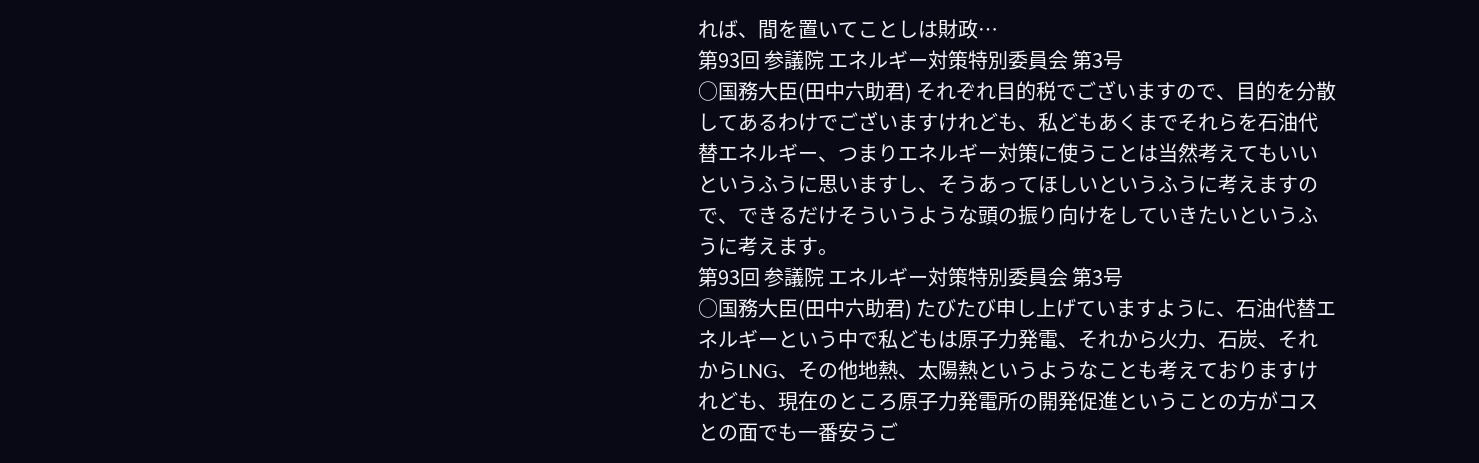れば、間を置いてことしは財政…
第93回 参議院 エネルギー対策特別委員会 第3号
○国務大臣(田中六助君) それぞれ目的税でございますので、目的を分散してあるわけでございますけれども、私どもあくまでそれらを石油代替エネルギー、つまりエネルギー対策に使うことは当然考えてもいいというふうに思いますし、そうあってほしいというふうに考えますので、できるだけそういうような頭の振り向けをしていきたいというふうに考えます。
第93回 参議院 エネルギー対策特別委員会 第3号
○国務大臣(田中六助君) たびたび申し上げていますように、石油代替エネルギーという中で私どもは原子力発電、それから火力、石炭、それからLNG、その他地熱、太陽熱というようなことも考えておりますけれども、現在のところ原子力発電所の開発促進ということの方がコスとの面でも一番安うご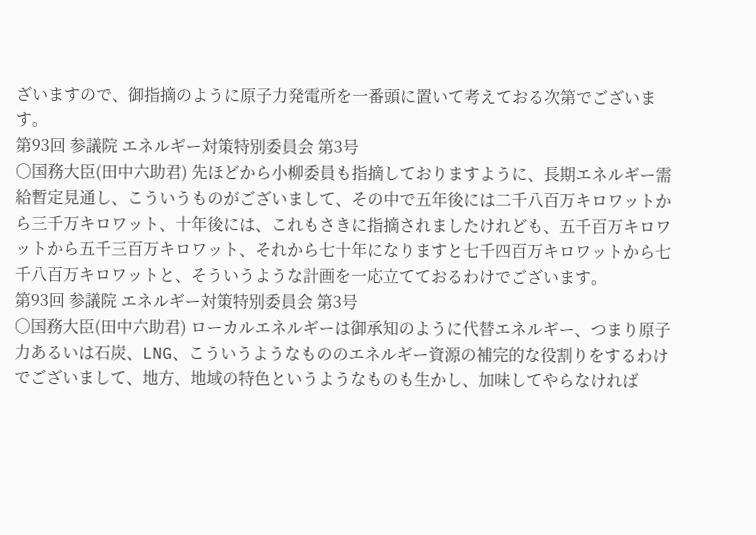ざいますので、御指摘のように原子力発電所を一番頭に置いて考えておる次第でございます。
第93回 参議院 エネルギー対策特別委員会 第3号
○国務大臣(田中六助君) 先ほどから小柳委員も指摘しておりますように、長期エネルギー需給暫定見通し、こういうものがございまして、その中で五年後には二千八百万キロワットから三千万キロワット、十年後には、これもさきに指摘されましたけれども、五千百万キロワットから五千三百万キロワット、それから七十年になりますと七千四百万キロワットから七千八百万キロワットと、そういうような計画を一応立てておるわけでございます。
第93回 参議院 エネルギー対策特別委員会 第3号
○国務大臣(田中六助君) ローカルエネルギーは御承知のように代替エネルギー、つまり原子力あるいは石炭、LNG、こういうようなもののエネルギー資源の補完的な役割りをするわけでございまして、地方、地域の特色というようなものも生かし、加味してやらなければ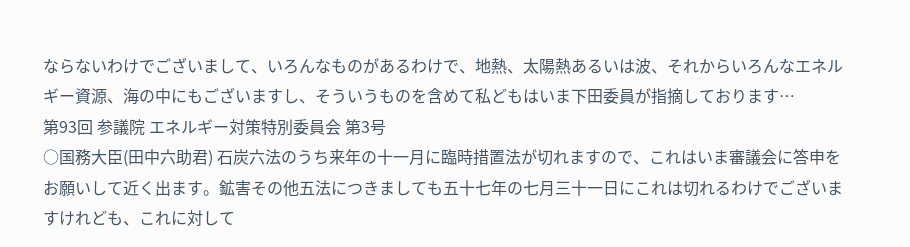ならないわけでございまして、いろんなものがあるわけで、地熱、太陽熱あるいは波、それからいろんなエネルギー資源、海の中にもございますし、そういうものを含めて私どもはいま下田委員が指摘しております…
第93回 参議院 エネルギー対策特別委員会 第3号
○国務大臣(田中六助君) 石炭六法のうち来年の十一月に臨時措置法が切れますので、これはいま審議会に答申をお願いして近く出ます。鉱害その他五法につきましても五十七年の七月三十一日にこれは切れるわけでございますけれども、これに対して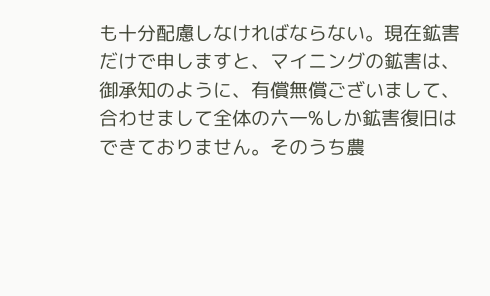も十分配慮しなければならない。現在鉱害だけで申しますと、マイニングの鉱害は、御承知のように、有償無償ございまして、合わせまして全体の六一%しか鉱害復旧はできておりません。そのうち農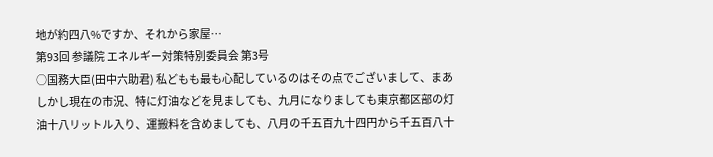地が約四八%ですか、それから家屋…
第93回 参議院 エネルギー対策特別委員会 第3号
○国務大臣(田中六助君) 私どもも最も心配しているのはその点でございまして、まあしかし現在の市況、特に灯油などを見ましても、九月になりましても東京都区部の灯油十八リットル入り、運搬料を含めましても、八月の千五百九十四円から千五百八十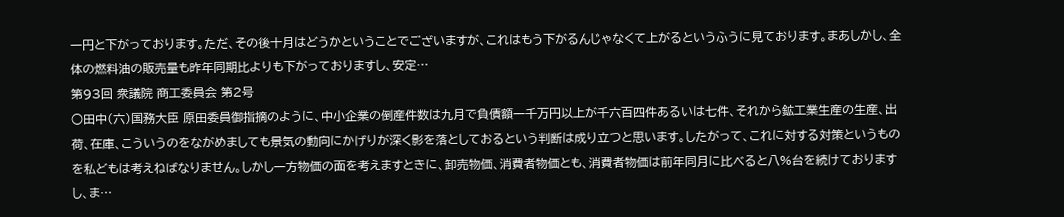一円と下がっております。ただ、その後十月はどうかということでございますが、これはもう下がるんじゃなくて上がるというふうに見ております。まあしかし、全体の燃料油の販売量も昨年同期比よりも下がっておりますし、安定…
第93回 衆議院 商工委員会 第2号
○田中(六)国務大臣 原田委員御指摘のように、中小企業の倒産件数は九月で負債額一千万円以上が千六百四件あるいは七件、それから鉱工業生産の生産、出荷、在庫、こういうのをながめましても景気の動向にかげりが深く影を落としておるという判断は成り立つと思います。したがって、これに対する対策というものを私どもは考えねばなりません。しかし一方物価の面を考えますときに、卸売物価、消費者物価とも、消費者物価は前年同月に比べると八%台を続けておりますし、ま…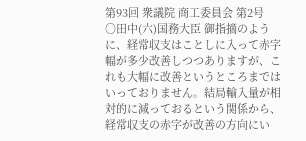第93回 衆議院 商工委員会 第2号
○田中(六)国務大臣 御指摘のように、経常収支はことしに入って赤字幅が多少改善しつつありますが、これも大幅に改善というところまではいっておりません。結局輸入量が相対的に減っておるという関係から、経常収支の赤字が改善の方向にい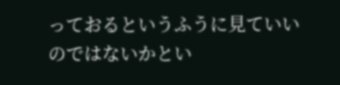っておるというふうに見ていいのではないかとい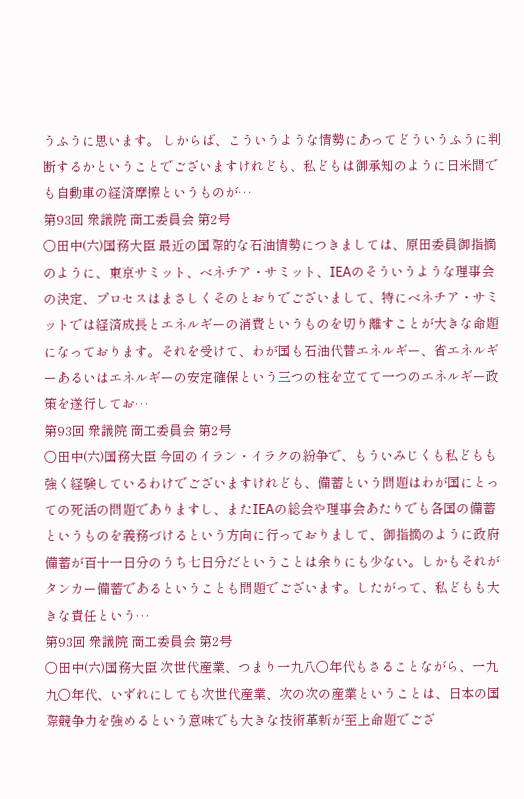うふうに思います。 しからば、こういうような情勢にあってどういうふうに判断するかということでございますけれども、私どもは御承知のように日米間でも自動車の経済摩擦というものが…
第93回 衆議院 商工委員会 第2号
○田中(六)国務大臣 最近の国際的な石油情勢につきましては、原田委員御指摘のように、東京サミット、ベネチア・サミット、IEAのそういうような理事会の決定、プロセスはまさしくそのとおりでございまして、特にベネチア・サミットでは経済成長とエネルギーの消費というものを切り離すことが大きな命題になっております。それを受けて、わが国も石油代替エネルギー、省エネルギーあるいはエネルギーの安定確保という三つの柱を立てて一つのエネルギー政策を遂行してお…
第93回 衆議院 商工委員会 第2号
○田中(六)国務大臣 今回のイラン・イラクの紛争で、もういみじくも私どもも強く経験しているわけでございますけれども、備蓄という問題はわが国にとっての死活の問題でありますし、またIEAの総会や理事会あたりでも各国の備蓄というものを義務づけるという方向に行っておりまして、御指摘のように政府備蓄が百十一日分のうち七日分だということは余りにも少ない。しかもそれがタンカー備蓄であるということも問題でございます。したがって、私どもも大きな責任という…
第93回 衆議院 商工委員会 第2号
○田中(六)国務大臣 次世代産業、つまり一九八〇年代もさることながら、一九九〇年代、いずれにしても次世代産業、次の次の産業ということは、日本の国際競争力を強めるという意味でも大きな技術革新が至上命題でござ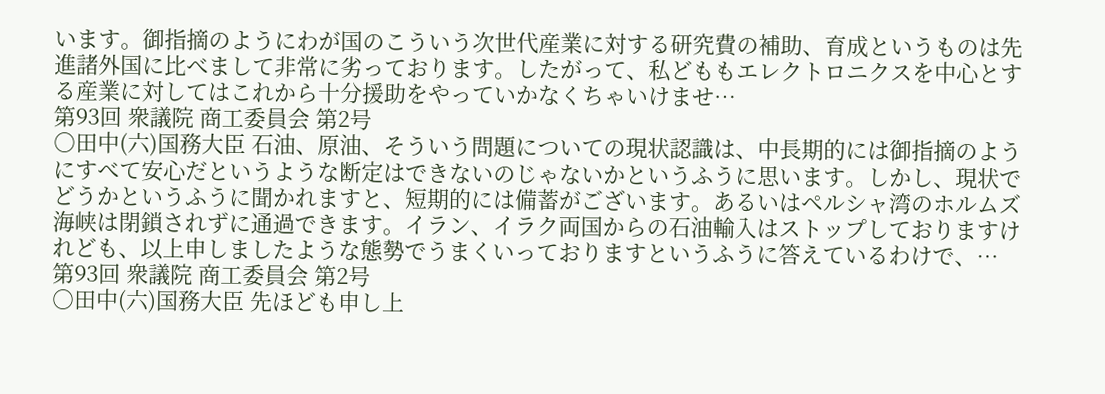います。御指摘のようにわが国のこういう次世代産業に対する研究費の補助、育成というものは先進諸外国に比べまして非常に劣っております。したがって、私どももエレクトロニクスを中心とする産業に対してはこれから十分援助をやっていかなくちゃいけませ…
第93回 衆議院 商工委員会 第2号
○田中(六)国務大臣 石油、原油、そういう問題についての現状認識は、中長期的には御指摘のようにすべて安心だというような断定はできないのじゃないかというふうに思います。しかし、現状でどうかというふうに聞かれますと、短期的には備蓄がございます。あるいはペルシャ湾のホルムズ海峡は閉鎖されずに通過できます。イラン、イラク両国からの石油輸入はストップしておりますけれども、以上申しましたような態勢でうまくいっておりますというふうに答えているわけで、…
第93回 衆議院 商工委員会 第2号
○田中(六)国務大臣 先ほども申し上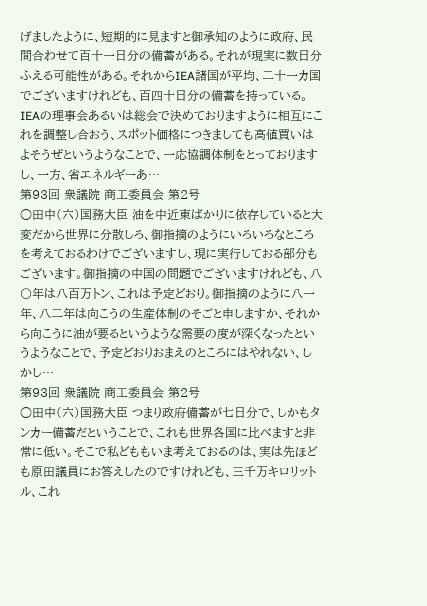げましたように、短期的に見ますと御承知のように政府、民間合わせて百十一日分の備蓄がある。それが現実に数日分ふえる可能性がある。それからIEA諸国が平均、二十一カ国でございますけれども、百四十日分の備蓄を持っている。IEAの理事会あるいは総会で決めておりますように相互にこれを調整し合おう、スポット価格につきましても高値買いはよそうぜというようなことで、一応協調体制をとっておりますし、一方、省エネルギーあ…
第93回 衆議院 商工委員会 第2号
○田中(六)国務大臣 油を中近東ばかりに依存していると大変だから世界に分散しろ、御指摘のようにいろいろなところを考えておるわけでございますし、現に実行しておる部分もございます。御指摘の中国の問題でございますけれども、八〇年は八百万トン、これは予定どおり。御指摘のように八一年、八二年は向こうの生産体制のそごと申しますか、それから向こうに油が要るというような需要の度が深くなったというようなことで、予定どおりおまえのところにはやれない、しかし…
第93回 衆議院 商工委員会 第2号
○田中(六)国務大臣 つまり政府備蓄が七日分で、しかもタンカー備蓄だということで、これも世界各国に比べますと非常に低い。そこで私どももいま考えておるのは、実は先ほども原田議員にお答えしたのですけれども、三千万キロリットル、これ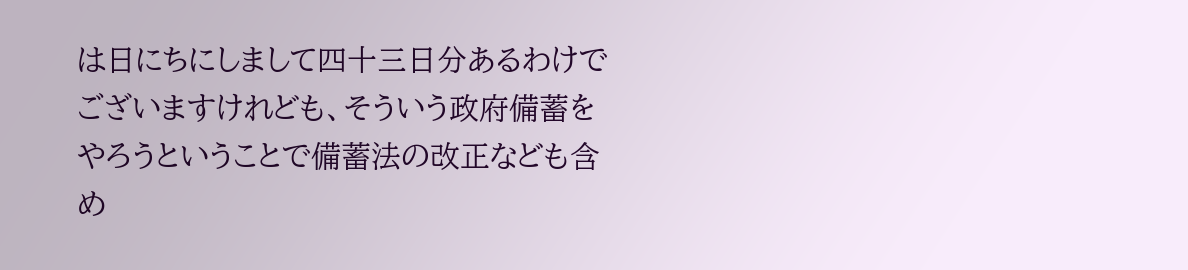は日にちにしまして四十三日分あるわけでございますけれども、そういう政府備蓄をやろうということで備蓄法の改正なども含め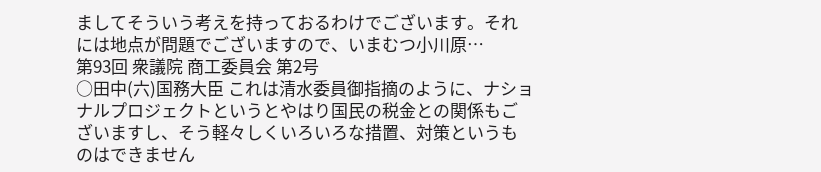ましてそういう考えを持っておるわけでございます。それには地点が問題でございますので、いまむつ小川原…
第93回 衆議院 商工委員会 第2号
○田中(六)国務大臣 これは清水委員御指摘のように、ナショナルプロジェクトというとやはり国民の税金との関係もございますし、そう軽々しくいろいろな措置、対策というものはできません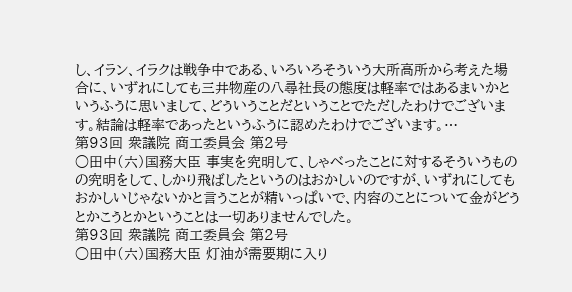し、イラン、イラクは戦争中である、いろいろそういう大所高所から考えた場合に、いずれにしても三井物産の八尋社長の態度は軽率ではあるまいかというふうに思いまして、どういうことだということでただしたわけでございます。結論は軽率であったというふうに認めたわけでございます。…
第93回 衆議院 商工委員会 第2号
○田中(六)国務大臣 事実を究明して、しゃべったことに対するそういうものの究明をして、しかり飛ばしたというのはおかしいのですが、いずれにしてもおかしいじゃないかと言うことが精いっぱいで、内容のことについて金がどうとかこうとかということは一切ありませんでした。
第93回 衆議院 商工委員会 第2号
○田中(六)国務大臣 灯油が需要期に入り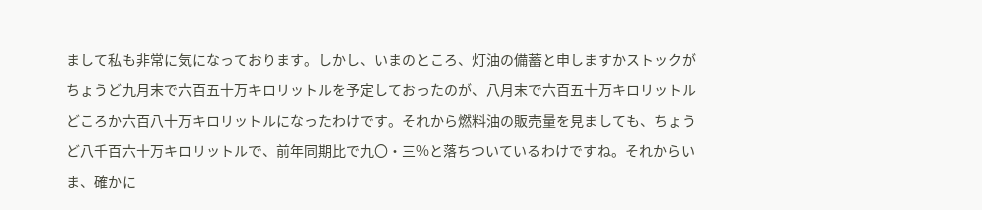まして私も非常に気になっております。しかし、いまのところ、灯油の備蓄と申しますかストックがちょうど九月末で六百五十万キロリットルを予定しておったのが、八月末で六百五十万キロリットルどころか六百八十万キロリットルになったわけです。それから燃料油の販売量を見ましても、ちょうど八千百六十万キロリットルで、前年同期比で九〇・三%と落ちついているわけですね。それからいま、確かに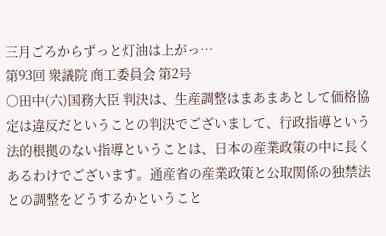三月ごろからずっと灯油は上がっ…
第93回 衆議院 商工委員会 第2号
○田中(六)国務大臣 判決は、生産調整はまあまあとして価格協定は違反だということの判決でございまして、行政指導という法的根拠のない指導ということは、日本の産業政策の中に長くあるわけでございます。通産省の産業政策と公取関係の独禁法との調整をどうするかということ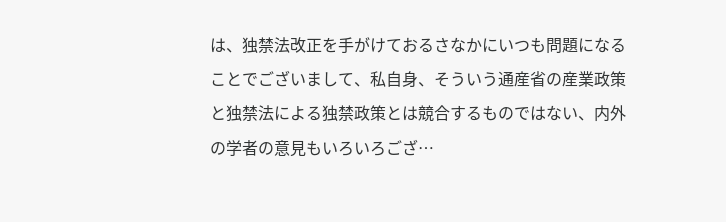は、独禁法改正を手がけておるさなかにいつも問題になることでございまして、私自身、そういう通産省の産業政策と独禁法による独禁政策とは競合するものではない、内外の学者の意見もいろいろござ…